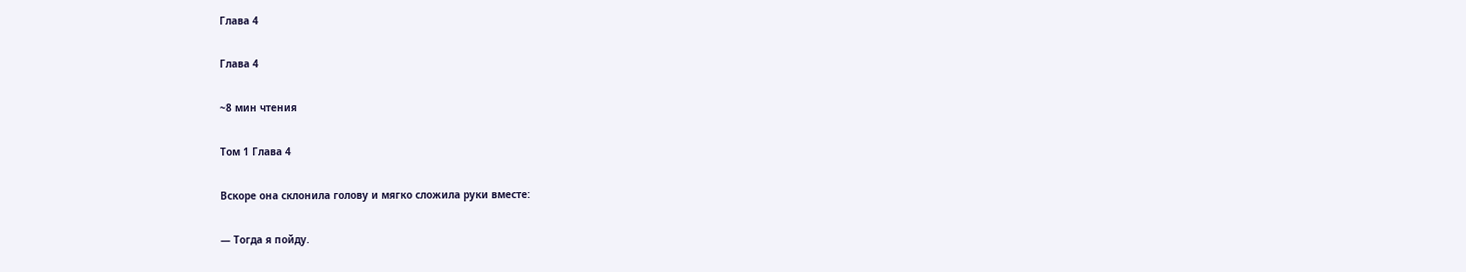Глава 4

Глава 4

~8 мин чтения

Том 1 Глава 4

Вскоре она склонила голову и мягко сложила руки вместе:

— Тогда я пойду.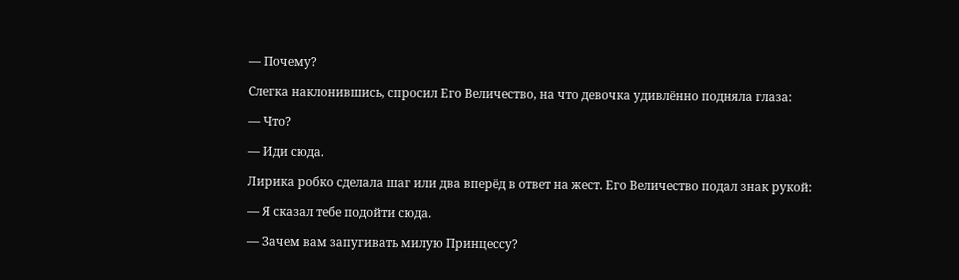— Почему?

Слегка наклонившись, спросил Его Величество, на что девочка удивлённо подняла глаза:

— Что?

— Иди сюда.

Лирика робко сделала шаг или два вперёд в ответ на жест. Его Величество подал знак рукой:

— Я сказал тебе подойти сюда.

— Зачем вам запугивать милую Принцессу?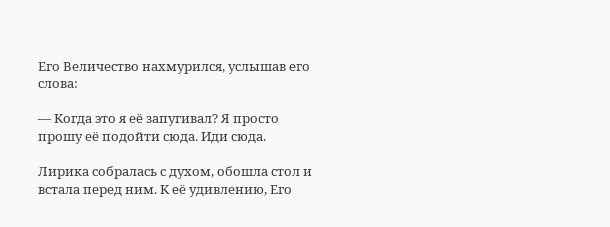Его Величество нахмурился, услышав его слова:

— Когда это я её запугивал? Я просто прошу её подойти сюда. Иди сюда.

Лирика собралась с духом, обошла стол и встала перед ним. К её удивлению, Его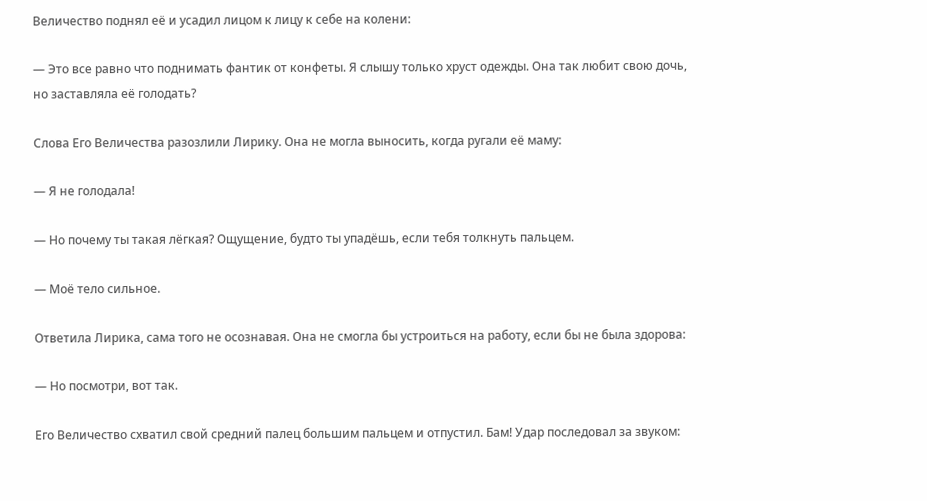Величество поднял её и усадил лицом к лицу к себе на колени:

— Это все равно что поднимать фантик от конфеты. Я слышу только хруст одежды. Она так любит свою дочь, но заставляла её голодать?

Слова Его Величества разозлили Лирику. Она не могла выносить, когда ругали её маму:

— Я не голодала!

— Но почему ты такая лёгкая? Ощущение, будто ты упадёшь, если тебя толкнуть пальцем.

— Моё тело сильное.

Ответила Лирика, сама того не осознавая. Она не смогла бы устроиться на работу, если бы не была здорова:

— Но посмотри, вот так.

Его Величество схватил свой средний палец большим пальцем и отпустил. Бам! Удар последовал за звуком: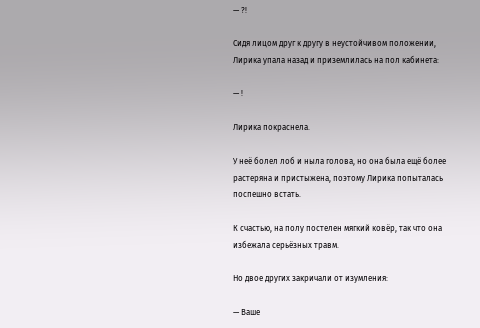— ?!

Сидя лицом друг к другу в неустойчивом положении, Лирика упала назад и приземлилась на пол кабинета:

— !

Лирика покраснела.

У неё болел лоб и ныла голова, но она была ещё более растеряна и пристыжена, поэтому Лирика попыталась поспешно встать.

К счастью, на полу постелен мягкий ковёр, так что она избежала серьёзных травм.

Но двое других закричали от изумления:

— Ваше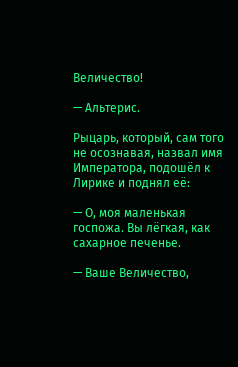Величество!

— Альтерис.

Рыцарь, который, сам того не осознавая, назвал имя Императора, подошёл к Лирике и поднял её:

— О, моя маленькая госпожа. Вы лёгкая, как сахарное печенье.

— Ваше Величество,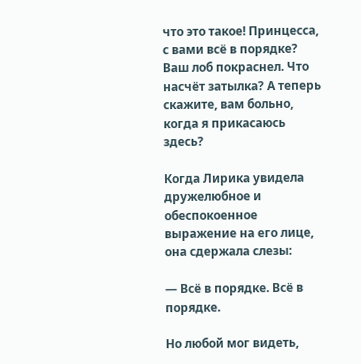что это такое! Принцесса, с вами всё в порядке? Ваш лоб покраснел. Что насчёт затылка? А теперь скажите, вам больно, когда я прикасаюсь здесь?

Когда Лирика увидела дружелюбное и обеспокоенное выражение на его лице, она сдержала слезы:

— Всё в порядке. Всё в порядке.

Но любой мог видеть,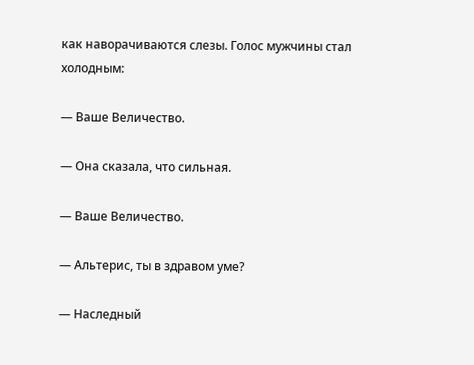как наворачиваются слезы. Голос мужчины стал холодным:

— Ваше Величество.

— Она сказала, что сильная.

— Ваше Величество.

— Альтерис, ты в здравом уме?

— Наследный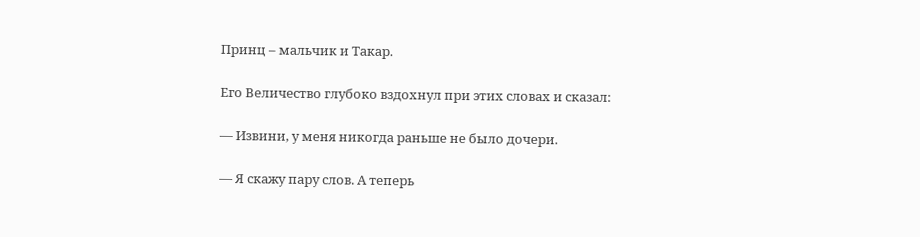Принц – мальчик и Такар.

Его Величество глубоко вздохнул при этих словах и сказал:

— Извини, у меня никогда раньше не было дочери.

— Я скажу пару слов. А теперь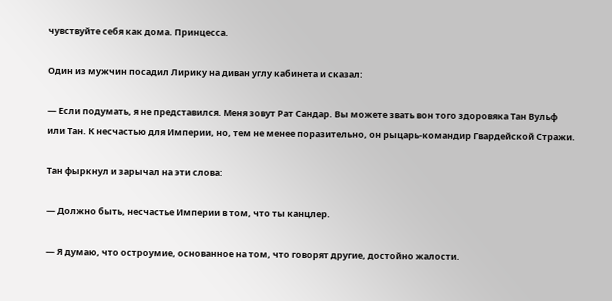чувствуйте себя как дома. Принцесса.

Один из мужчин посадил Лирику на диван углу кабинета и сказал:

— Если подумать, я не представился. Меня зовут Рат Сандар. Вы можете звать вон того здоровяка Тан Вульф или Тан. К несчастью для Империи, но, тем не менее поразительно, он рыцарь-командир Гвардейской Стражи.

Тан фыркнул и зарычал на эти слова:

— Должно быть, несчастье Империи в том, что ты канцлер.

— Я думаю, что остроумие, основанное на том, что говорят другие, достойно жалости.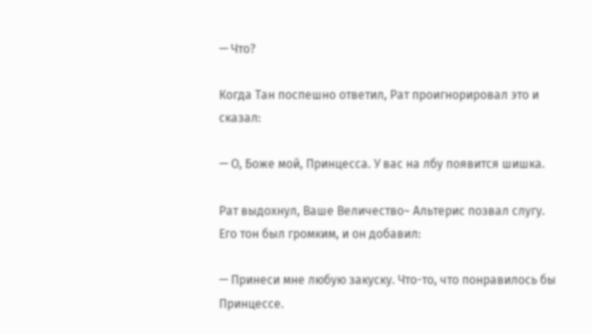— Что?

Когда Тан поспешно ответил, Рат проигнорировал это и сказал:

— О, Боже мой, Принцесса. У вас на лбу появится шишка.

Рат выдохнул, Ваше Величество~ Альтерис позвал слугу. Его тон был громким, и он добавил:

— Принеси мне любую закуску. Что-то, что понравилось бы Принцессе.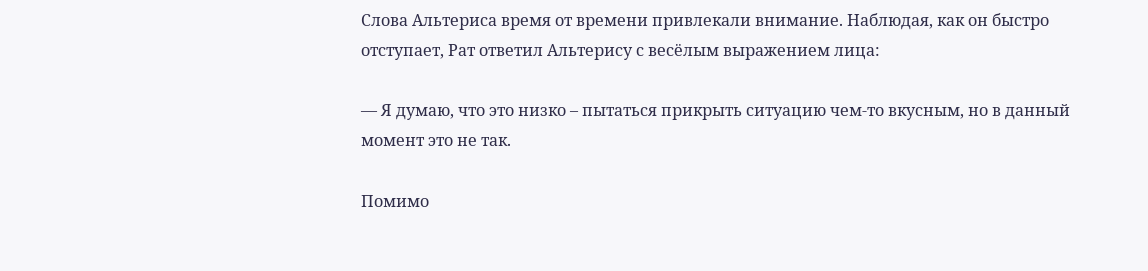Слова Альтериса время от времени привлекали внимание. Наблюдая, как он быстро отступает, Рат ответил Альтерису с весёлым выражением лица:

— Я думаю, что это низко – пытаться прикрыть ситуацию чем-то вкусным, но в данный момент это не так.

Помимо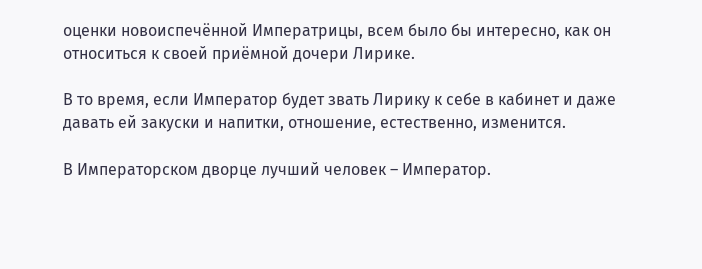оценки новоиспечённой Императрицы, всем было бы интересно, как он относиться к своей приёмной дочери Лирике.

В то время, если Император будет звать Лирику к себе в кабинет и даже давать ей закуски и напитки, отношение, естественно, изменится.

В Императорском дворце лучший человек – Император.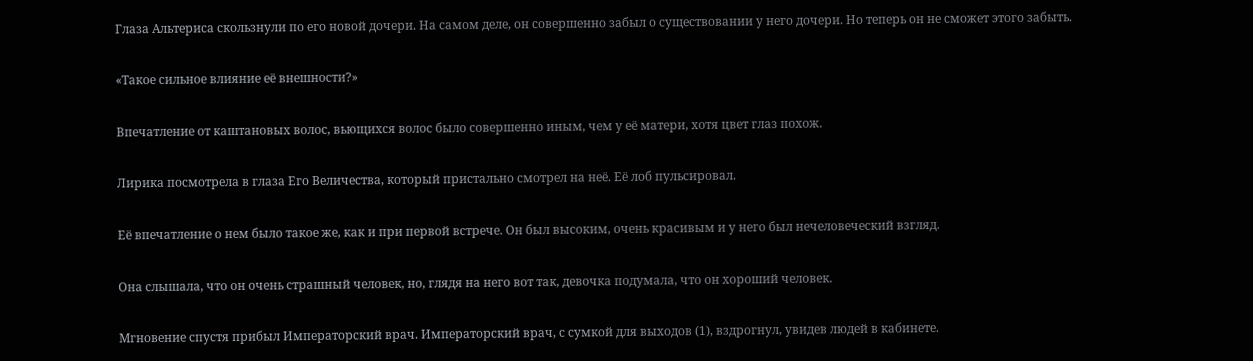Глаза Альтериса скользнули по его новой дочери. На самом деле, он совершенно забыл о существовании у него дочери. Но теперь он не сможет этого забыть.

«Такое сильное влияние её внешности?»

Впечатление от каштановых волос, вьющихся волос было совершенно иным, чем у её матери, хотя цвет глаз похож.

Лирика посмотрела в глаза Его Величества, который пристально смотрел на неё. Её лоб пульсировал.

Её впечатление о нем было такое же, как и при первой встрече. Он был высоким, очень красивым и у него был нечеловеческий взгляд.

Она слышала, что он очень страшный человек, но, глядя на него вот так, девочка подумала, что он хороший человек.

Мгновение спустя прибыл Императорский врач. Императорский врач, с сумкой для выходов (1), вздрогнул, увидев людей в кабинете.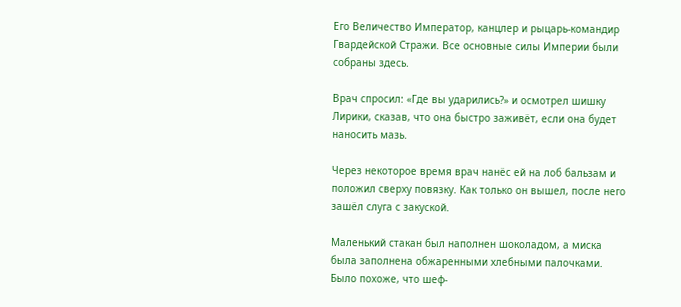Его Величество Император, канцлер и рыцарь-командир Гвардейской Стражи. Все основные силы Империи были собраны здесь.

Врач спросил: «Где вы ударились?» и осмотрел шишку Лирики, сказав, что она быстро заживёт, если она будет наносить мазь.

Через некоторое время врач нанёс ей на лоб бальзам и положил сверху повязку. Как только он вышел, после него зашёл слуга с закуской.

Маленький стакан был наполнен шоколадом, а миска была заполнена обжаренными хлебными палочками. Было похоже, что шеф-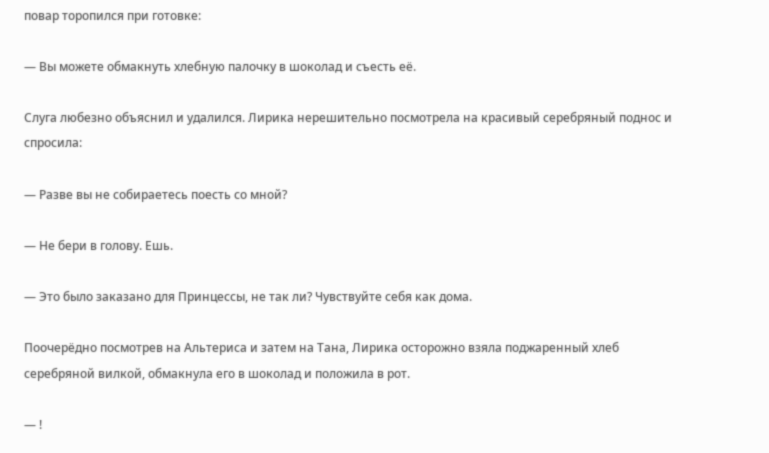повар торопился при готовке:

— Вы можете обмакнуть хлебную палочку в шоколад и съесть её.

Слуга любезно объяснил и удалился. Лирика нерешительно посмотрела на красивый серебряный поднос и спросила:

— Разве вы не собираетесь поесть со мной?

— Не бери в голову. Ешь.

— Это было заказано для Принцессы, не так ли? Чувствуйте себя как дома.

Поочерёдно посмотрев на Альтериса и затем на Тана, Лирика осторожно взяла поджаренный хлеб серебряной вилкой, обмакнула его в шоколад и положила в рот.

— !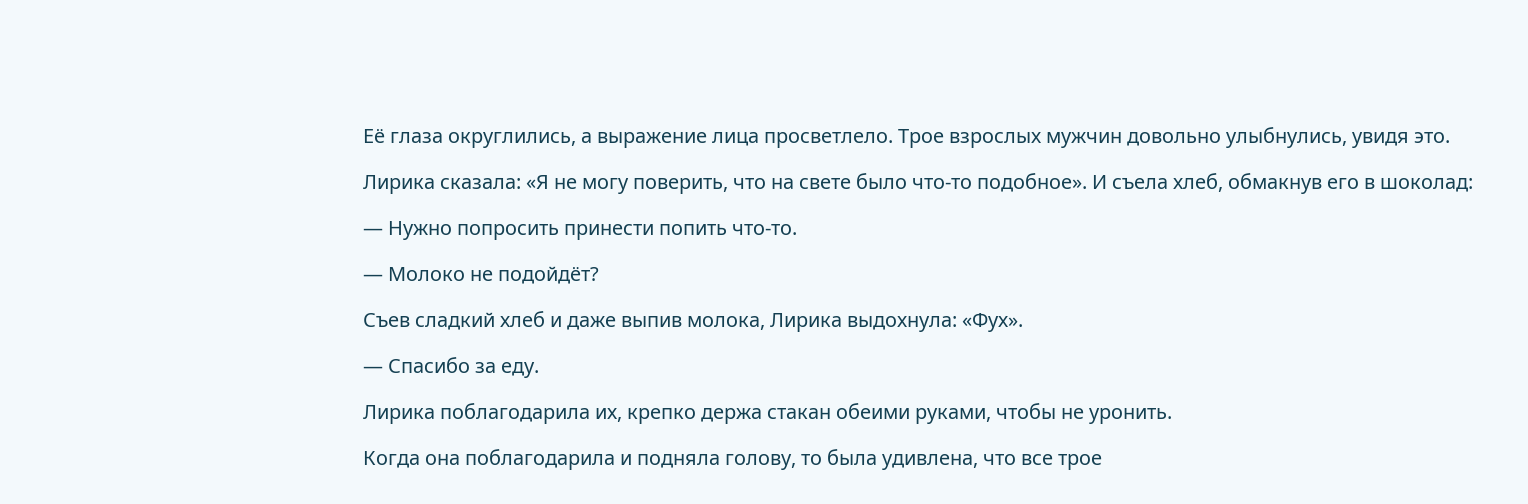Её глаза округлились, а выражение лица просветлело. Трое взрослых мужчин довольно улыбнулись, увидя это.

Лирика сказала: «Я не могу поверить, что на свете было что-то подобное». И съела хлеб, обмакнув его в шоколад:

— Нужно попросить принести попить что-то.

— Молоко не подойдёт?

Съев сладкий хлеб и даже выпив молока, Лирика выдохнула: «Фух».

— Спасибо за еду.

Лирика поблагодарила их, крепко держа стакан обеими руками, чтобы не уронить.

Когда она поблагодарила и подняла голову, то была удивлена, что все трое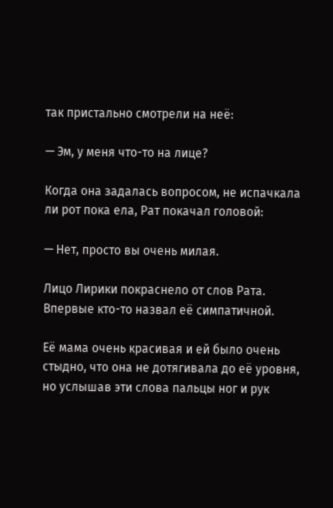так пристально смотрели на неё:

— Эм, у меня что-то на лице?

Когда она задалась вопросом, не испачкала ли рот пока ела, Рат покачал головой:

— Нет, просто вы очень милая.

Лицо Лирики покраснело от слов Рата. Впервые кто-то назвал её симпатичной.

Её мама очень красивая и ей было очень стыдно, что она не дотягивала до её уровня, но услышав эти слова пальцы ног и рук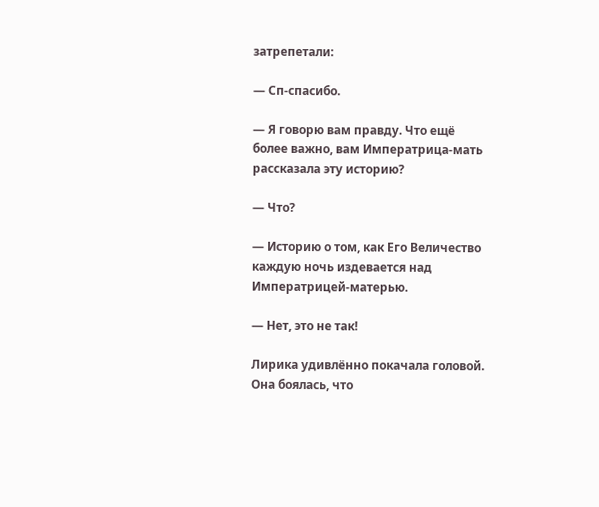затрепетали:

— Сп-спасибо.

— Я говорю вам правду. Что ещё более важно, вам Императрица-мать рассказала эту историю?

— Что?

— Историю о том, как Его Величество каждую ночь издевается над Императрицей-матерью.

— Нет, это не так!

Лирика удивлённо покачала головой. Она боялась, что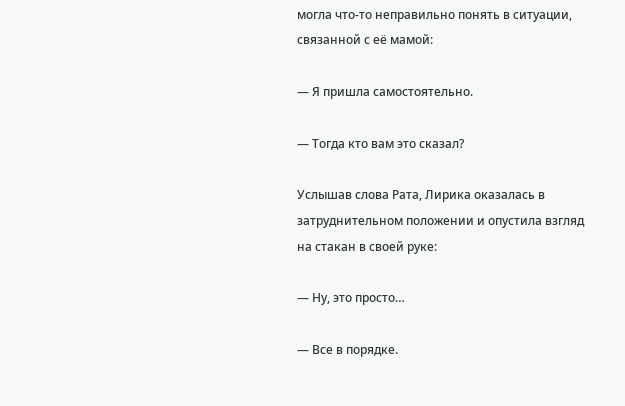могла что-то неправильно понять в ситуации, связанной с её мамой:

— Я пришла самостоятельно.

— Тогда кто вам это сказал?

Услышав слова Рата, Лирика оказалась в затруднительном положении и опустила взгляд на стакан в своей руке:

— Ну, это просто…

— Все в порядке.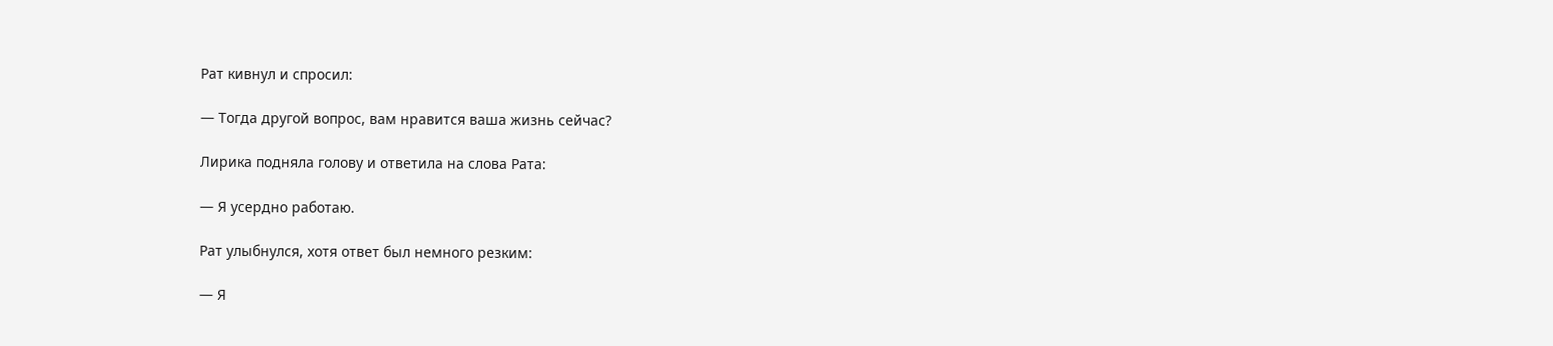Рат кивнул и спросил:

— Тогда другой вопрос, вам нравится ваша жизнь сейчас?

Лирика подняла голову и ответила на слова Рата:

— Я усердно работаю.

Рат улыбнулся, хотя ответ был немного резким:

— Я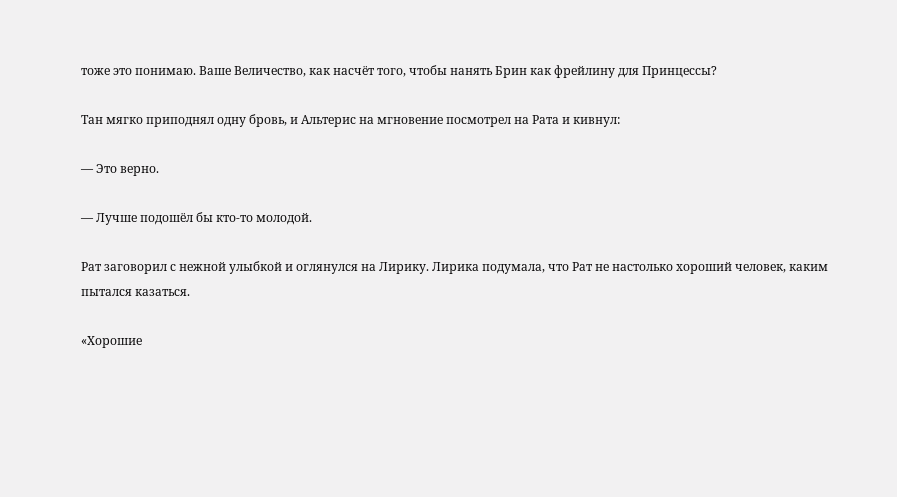тоже это понимаю. Ваше Величество, как насчёт того, чтобы нанять Брин как фрейлину для Принцессы?

Тан мягко приподнял одну бровь, и Альтерис на мгновение посмотрел на Рата и кивнул:

— Это верно.

— Лучше подошёл бы кто-то молодой.

Рат заговорил с нежной улыбкой и оглянулся на Лирику. Лирика подумала, что Рат не настолько хороший человек, каким пытался казаться.

«Хорошие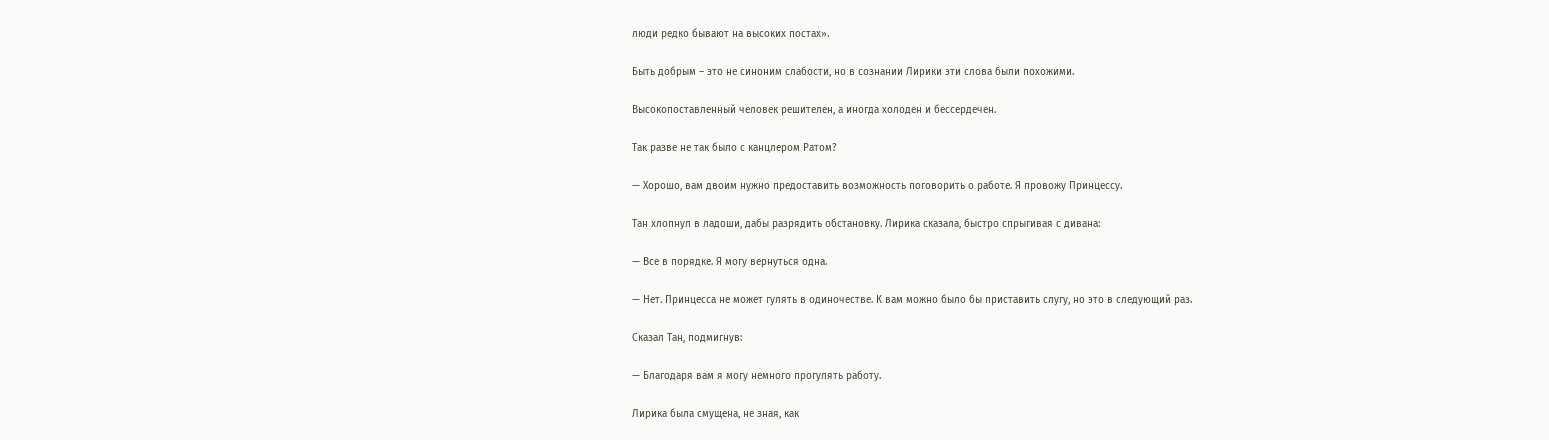люди редко бывают на высоких постах».

Быть добрым – это не синоним слабости, но в сознании Лирики эти слова были похожими.

Высокопоставленный человек решителен, а иногда холоден и бессердечен.

Так разве не так было с канцлером Ратом?

— Хорошо, вам двоим нужно предоставить возможность поговорить о работе. Я провожу Принцессу.

Тан хлопнул в ладоши, дабы разрядить обстановку. Лирика сказала, быстро спрыгивая с дивана:

— Все в порядке. Я могу вернуться одна.

— Нет. Принцесса не может гулять в одиночестве. К вам можно было бы приставить слугу, но это в следующий раз.

Сказал Тан, подмигнув:

— Благодаря вам я могу немного прогулять работу.

Лирика была смущена, не зная, как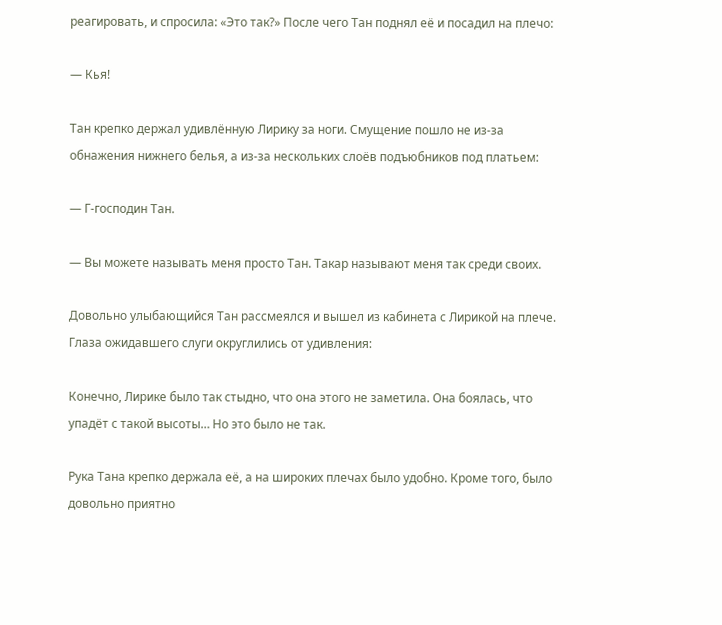реагировать, и спросила: «Это так?» После чего Тан поднял её и посадил на плечо:

— Кья!

Тан крепко держал удивлённую Лирику за ноги. Смущение пошло не из-за обнажения нижнего белья, а из-за нескольких слоёв подъюбников под платьем:

— Г-господин Тан.

— Вы можете называть меня просто Тан. Такар называют меня так среди своих.

Довольно улыбающийся Тан рассмеялся и вышел из кабинета с Лирикой на плече. Глаза ожидавшего слуги округлились от удивления:

Конечно, Лирике было так стыдно, что она этого не заметила. Она боялась, что упадёт с такой высоты… Но это было не так.

Рука Тана крепко держала её, а на широких плечах было удобно. Кроме того, было довольно приятно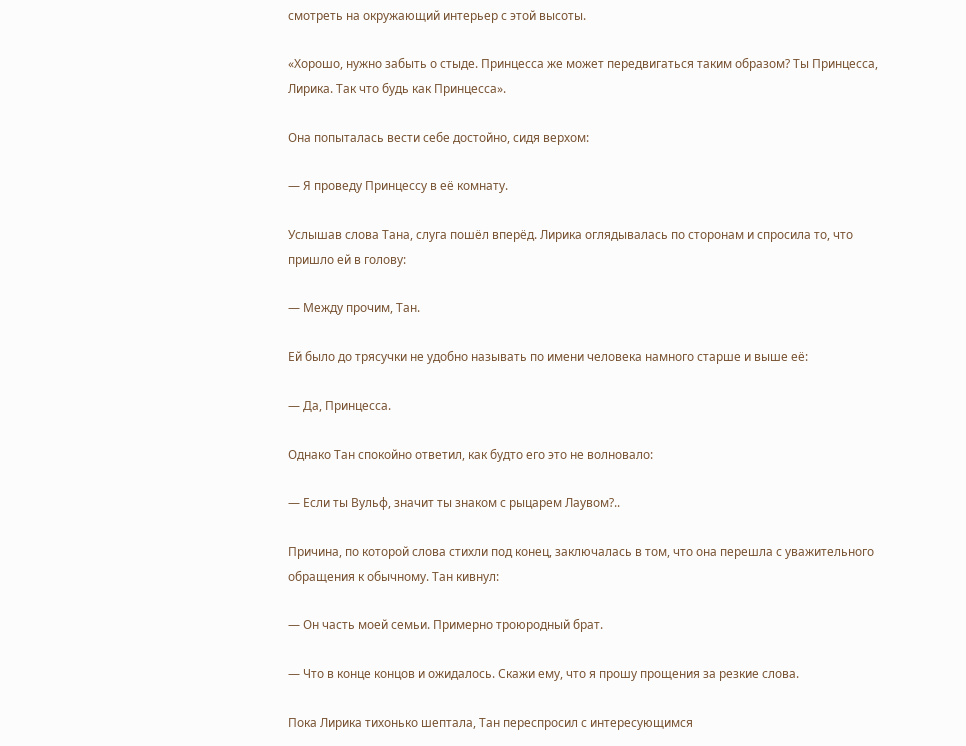смотреть на окружающий интерьер с этой высоты.

«Хорошо, нужно забыть о стыде. Принцесса же может передвигаться таким образом? Ты Принцесса, Лирика. Так что будь как Принцесса».

Она попыталась вести себе достойно, сидя верхом:

— Я проведу Принцессу в её комнату.

Услышав слова Тана, слуга пошёл вперёд. Лирика оглядывалась по сторонам и спросила то, что пришло ей в голову:

— Между прочим, Тан.

Ей было до трясучки не удобно называть по имени человека намного старше и выше её:

— Да, Принцесса.

Однако Тан спокойно ответил, как будто его это не волновало:

— Если ты Вульф, значит ты знаком с рыцарем Лаувом?..

Причина, по которой слова стихли под конец, заключалась в том, что она перешла с уважительного обращения к обычному. Тан кивнул:

— Он часть моей семьи. Примерно троюродный брат.

— Что в конце концов и ожидалось. Скажи ему, что я прошу прощения за резкие слова.

Пока Лирика тихонько шептала, Тан переспросил с интересующимся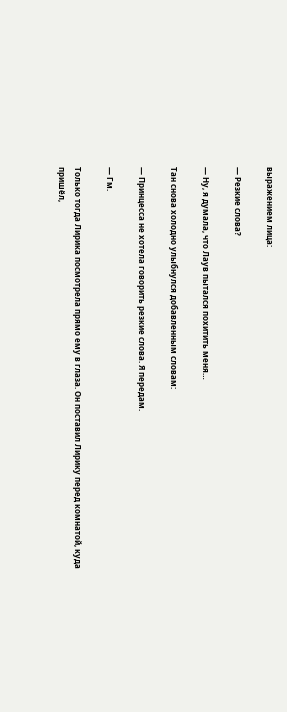выражением лица:

— Резкие слова?

— Ну, я думала, что Лаув пытался похитить меня…

Тан снова холодно улыбнулся добавленным словам:

— Принцесса не хотела говорить резкие слова. Я передам.

— Гм.

Только тогда Лирика посмотрела прямо ему в глаза. Он поставил Лирику перед комнатой, куда пришёл,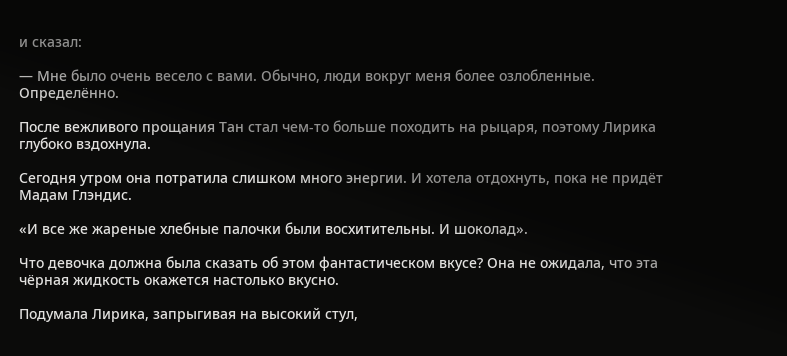и сказал:

— Мне было очень весело с вами. Обычно, люди вокруг меня более озлобленные. Определённо.

После вежливого прощания Тан стал чем-то больше походить на рыцаря, поэтому Лирика глубоко вздохнула.

Сегодня утром она потратила слишком много энергии. И хотела отдохнуть, пока не придёт Мадам Глэндис.

«И все же жареные хлебные палочки были восхитительны. И шоколад».

Что девочка должна была сказать об этом фантастическом вкусе? Она не ожидала, что эта чёрная жидкость окажется настолько вкусно.

Подумала Лирика, запрыгивая на высокий стул,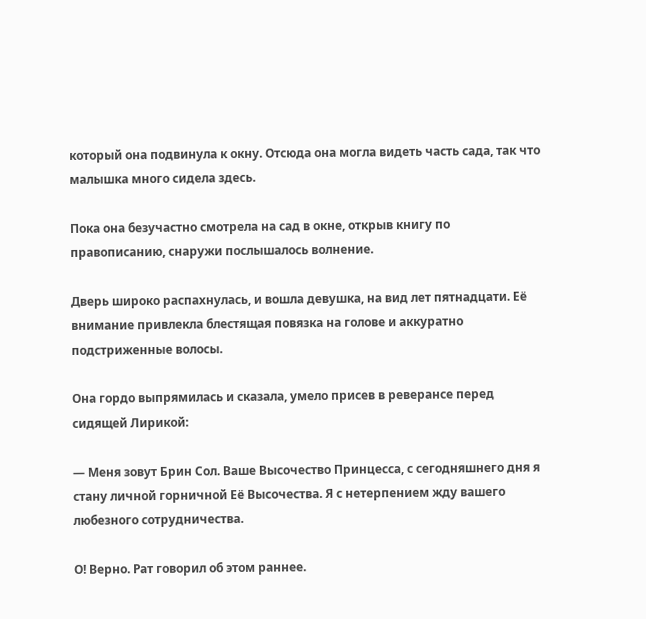который она подвинула к окну. Отсюда она могла видеть часть сада, так что малышка много сидела здесь.

Пока она безучастно смотрела на сад в окне, открыв книгу по правописанию, снаружи послышалось волнение.

Дверь широко распахнулась, и вошла девушка, на вид лет пятнадцати. Её внимание привлекла блестящая повязка на голове и аккуратно подстриженные волосы.

Она гордо выпрямилась и сказала, умело присев в реверансе перед сидящей Лирикой:

— Меня зовут Брин Сол. Ваше Высочество Принцесса, с сегодняшнего дня я стану личной горничной Её Высочества. Я с нетерпением жду вашего любезного сотрудничества.

О! Верно. Рат говорил об этом раннее.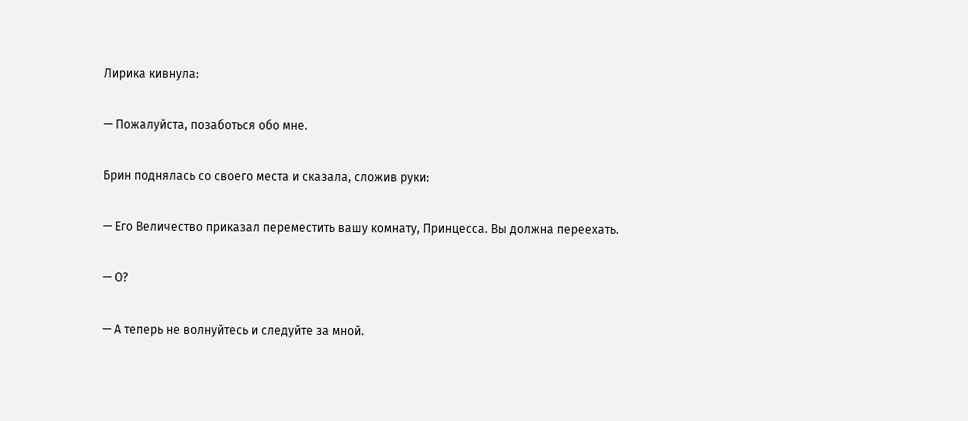Лирика кивнула:

— Пожалуйста, позаботься обо мне.

Брин поднялась со своего места и сказала, сложив руки:

— Его Величество приказал переместить вашу комнату, Принцесса. Вы должна переехать.

— О?

— А теперь не волнуйтесь и следуйте за мной.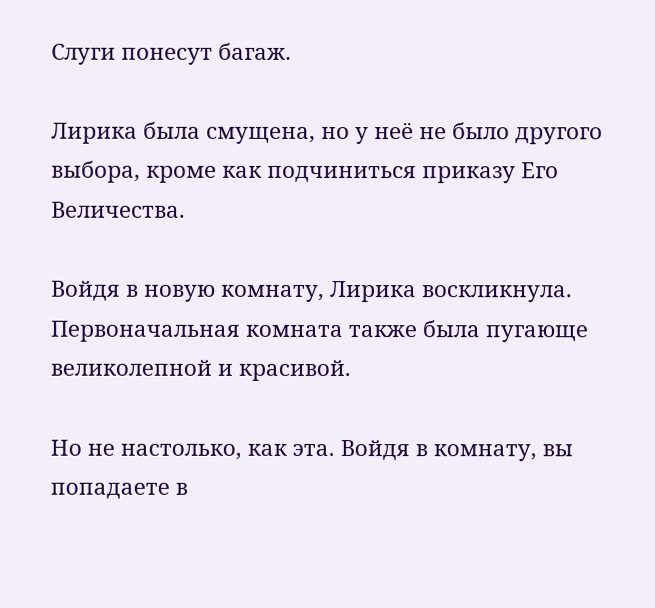Слуги понесут багаж.

Лирика была смущена, но у неё не было другого выбора, кроме как подчиниться приказу Его Величества.

Войдя в новую комнату, Лирика воскликнула. Первоначальная комната также была пугающе великолепной и красивой.

Но не настолько, как эта. Войдя в комнату, вы попадаете в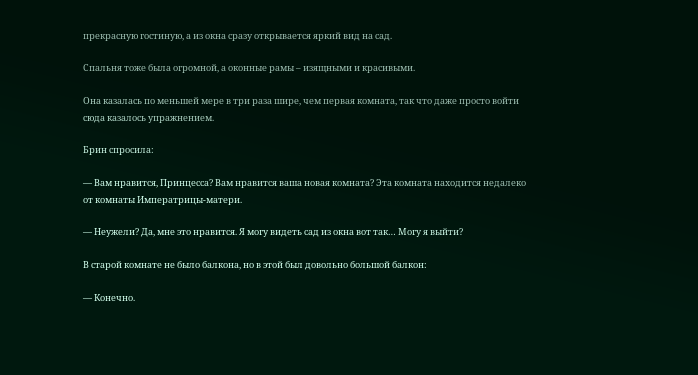прекрасную гостиную, а из окна сразу открывается яркий вид на сад.

Спальня тоже была огромной, а оконные рамы – изящными и красивыми.

Она казалась по меньшей мере в три раза шире, чем первая комната, так что даже просто войти сюда казалось упражнением.

Брин спросила:

— Вам нравится, Принцесса? Вам нравится ваша новая комната? Эта комната находится недалеко от комнаты Императрицы-матери.

— Неужели? Да, мне это нравится. Я могу видеть сад из окна вот так… Могу я выйти?

В старой комнате не было балкона, но в этой был довольно большой балкон:

— Конечно.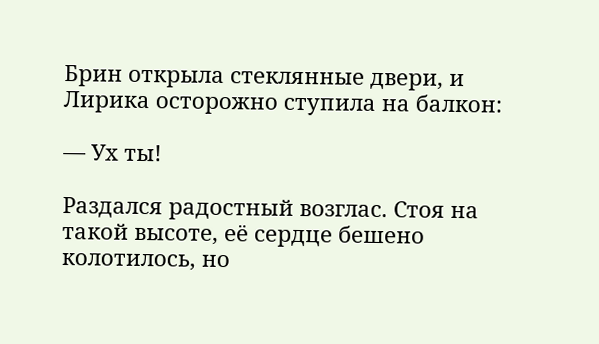Брин открыла стеклянные двери, и Лирика осторожно ступила на балкон:

— Ух ты!

Раздался радостный возглас. Стоя на такой высоте, её сердце бешено колотилось, но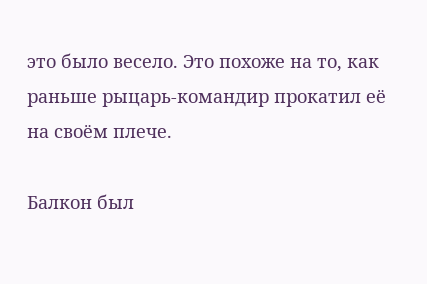это было весело. Это похоже на то, как раньше рыцарь-командир прокатил её на своём плече.

Балкон был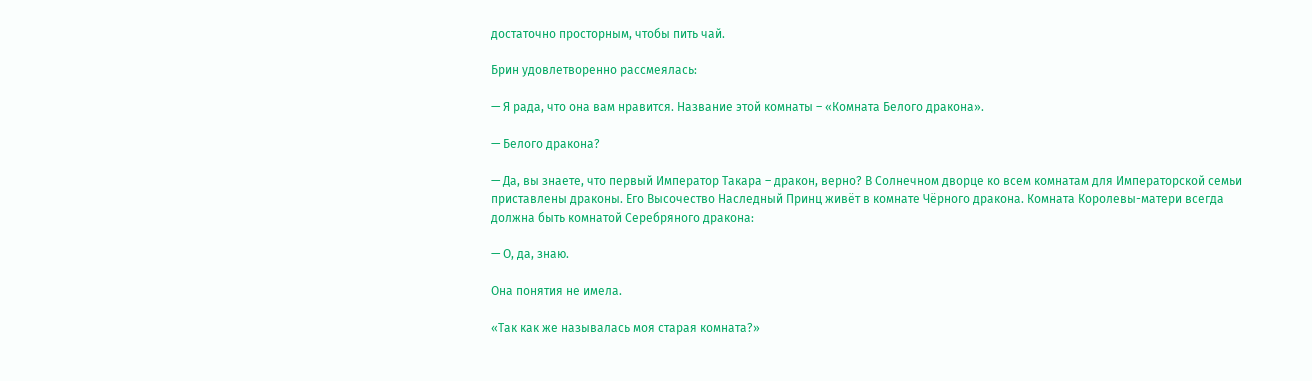достаточно просторным, чтобы пить чай.

Брин удовлетворенно рассмеялась:

— Я рада, что она вам нравится. Название этой комнаты – «Комната Белого дракона».

— Белого дракона?

— Да, вы знаете, что первый Император Такара – дракон, верно? В Солнечном дворце ко всем комнатам для Императорской семьи приставлены драконы. Его Высочество Наследный Принц живёт в комнате Чёрного дракона. Комната Королевы-матери всегда должна быть комнатой Серебряного дракона:

— О, да, знаю.

Она понятия не имела.

«Так как же называлась моя старая комната?»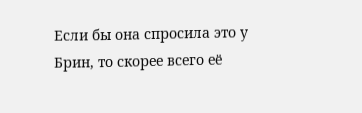Если бы она спросила это у Брин, то скорее всего её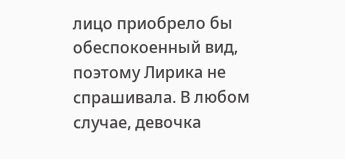лицо приобрело бы обеспокоенный вид, поэтому Лирика не спрашивала. В любом случае, девочка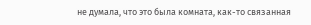не думала, что это была комната, как-то связанная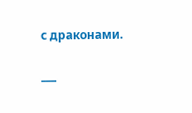с драконами.

___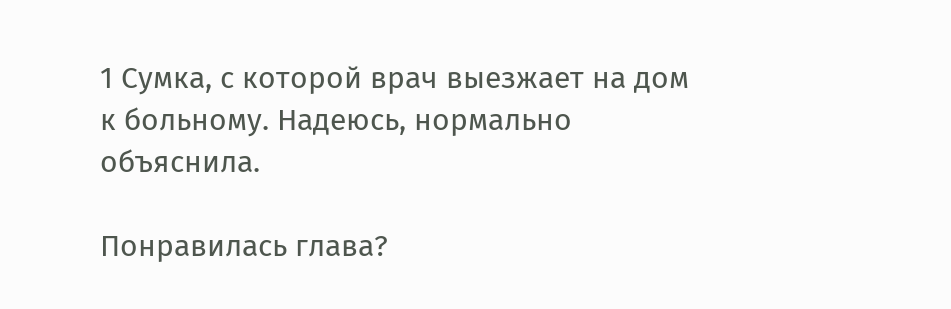1 Сумка, с которой врач выезжает на дом к больному. Надеюсь, нормально объяснила.

Понравилась глава?